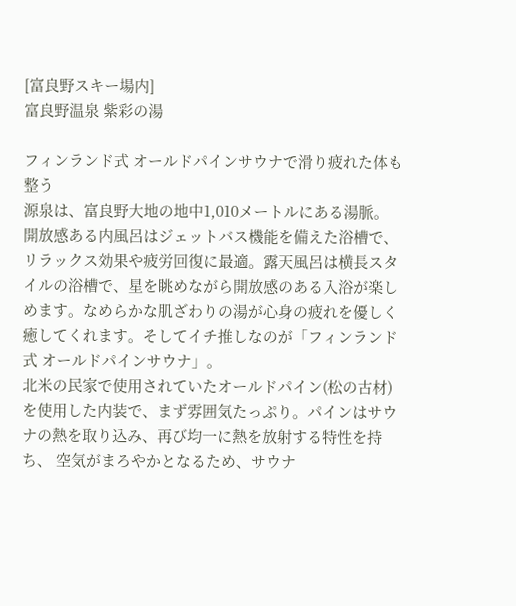[富良野スキー場内]
富良野温泉 紫彩の湯

フィンランド式 オールドパインサウナで滑り疲れた体も整う
源泉は、富良野大地の地中1,010メートルにある湯脈。開放感ある内風呂はジェットバス機能を備えた浴槽で、リラックス効果や疲労回復に最適。露天風呂は横長スタイルの浴槽で、星を眺めながら開放感のある入浴が楽しめます。なめらかな肌ざわりの湯が心身の疲れを優しく癒してくれます。そしてイチ推しなのが「フィンランド式 オールドパインサウナ」。
北米の民家で使用されていたオールドパイン(松の古材)を使用した内装で、まず雰囲気たっぷり。パインはサウナの熱を取り込み、再び均一に熱を放射する特性を持ち、 空気がまろやかとなるため、サウナ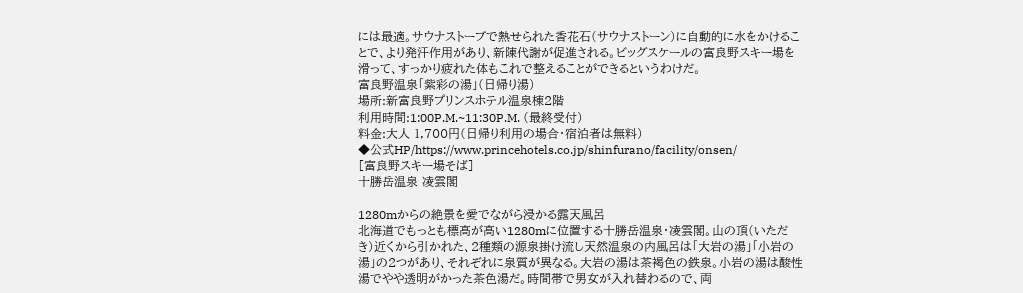には最適。サウナストーブで熱せられた香花石(サウナストーン)に自動的に水をかけることで、より発汗作用があり、新陳代謝が促進される。ビッグスケールの富良野スキー場を滑って、すっかり疲れた体もこれで整えることができるというわけだ。
富良野温泉「紫彩の湯」(日帰り湯)
場所:新富良野プリンスホテル温泉棟2階
利用時間:1:00P.M.~11:30P.M. (最終受付)
料金:大人 1,700円(日帰り利用の場合・宿泊者は無料)
◆公式HP/https://www.princehotels.co.jp/shinfurano/facility/onsen/
[富良野スキー場そば]
十勝岳温泉 凌雲閣

1280mからの絶景を愛でながら浸かる露天風呂
北海道でもっとも標高が高い1280mに位置する十勝岳温泉・凌雲閣。山の頂(いただき)近くから引かれた、2種類の源泉掛け流し天然温泉の内風呂は「大岩の湯」「小岩の湯」の2つがあり、それぞれに泉質が異なる。大岩の湯は茶褐色の鉄泉。小岩の湯は酸性湯でやや透明がかった茶色湯だ。時間帯で男女が入れ替わるので、両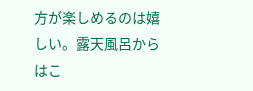方が楽しめるのは嬉しい。露天風呂からはこ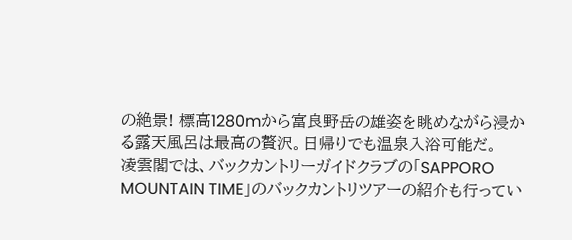の絶景! 標高1280mから富良野岳の雄姿を眺めながら浸かる露天風呂は最高の贅沢。日帰りでも温泉入浴可能だ。
凌雲閣では、バックカントリーガイドクラブの「SAPPORO MOUNTAIN TIME」のバックカントリツアーの紹介も行ってい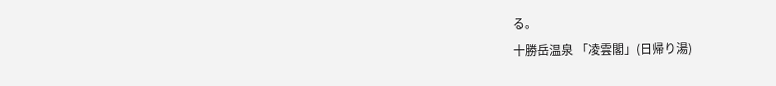る。
十勝岳温泉 「凌雲閣」(日帰り湯)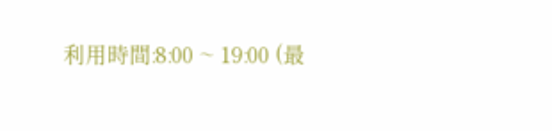利用時間:8:00 ~ 19:00 (最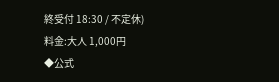終受付 18:30 / 不定休)
料金:大人 1,000円
◆公式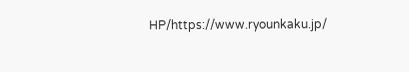HP/https://www.ryounkaku.jp/